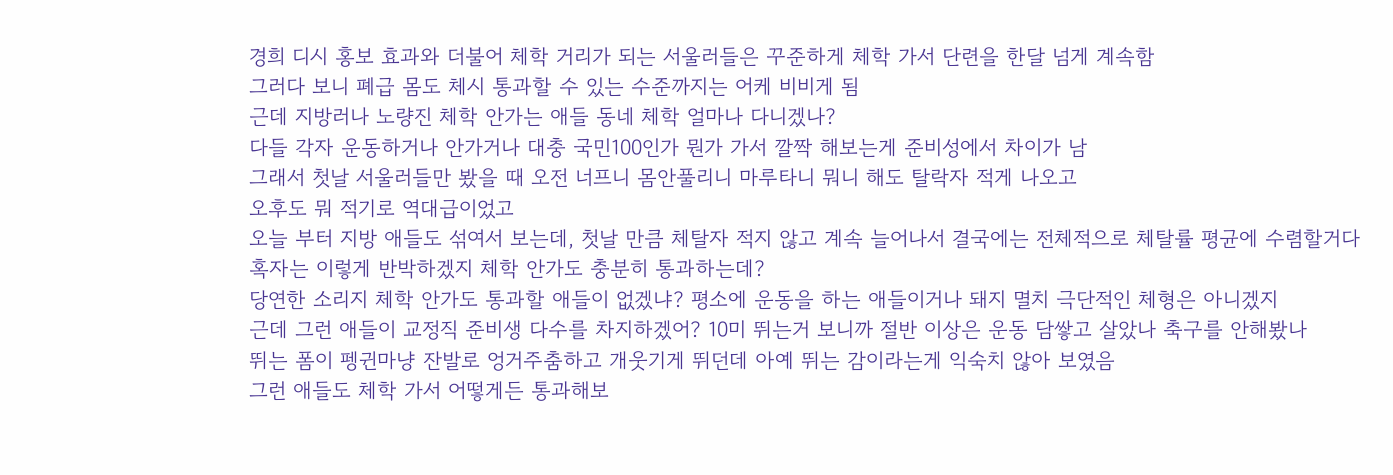경희 디시 홍보 효과와 더불어 체학 거리가 되는 서울러들은 꾸준하게 체학 가서 단련을 한달 넘게 계속함
그러다 보니 폐급 몸도 체시 통과할 수 있는 수준까지는 어케 비비게 됨
근데 지방러나 노량진 체학 안가는 애들 동네 체학 얼마나 다니겠나?
다들 각자 운동하거나 안가거나 대충 국민100인가 뭔가 가서 깔짝 해보는게 준비성에서 차이가 남
그래서 첫날 서울러들만 봤을 때 오전 너프니 몸안풀리니 마루타니 뭐니 해도 탈락자 적게 나오고
오후도 뭐 적기로 역대급이었고
오늘 부터 지방 애들도 섞여서 보는데, 첫날 만큼 체탈자 적지 않고 계속 늘어나서 결국에는 전체적으로 체탈률 평균에 수렴할거다
혹자는 이렇게 반박하겠지 체학 안가도 충분히 통과하는데?
당연한 소리지 체학 안가도 통과할 애들이 없겠냐? 평소에 운동을 하는 애들이거나 돼지 멸치 극단적인 체형은 아니겠지
근데 그런 애들이 교정직 준비생 다수를 차지하겠어? 10미 뛰는거 보니까 절반 이상은 운동 담쌓고 살았나 축구를 안해봤나
뛰는 폼이 펭귄마냥 잔발로 엉거주춤하고 개웃기게 뛰던데 아예 뛰는 감이라는게 익숙치 않아 보였음
그런 애들도 체학 가서 어떻게든 통과해보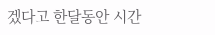겠다고 한달동안 시간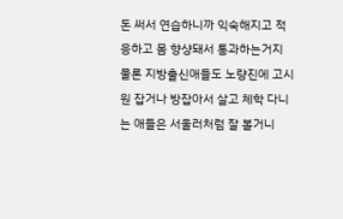돈 써서 연습하니까 익숙해지고 적응하고 몸 향샹돼서 통과하는거지
물론 지방출신애들도 노량진에 고시원 잡거나 방잡아서 살고 체학 다니는 애들은 서울러처럼 잘 볼거니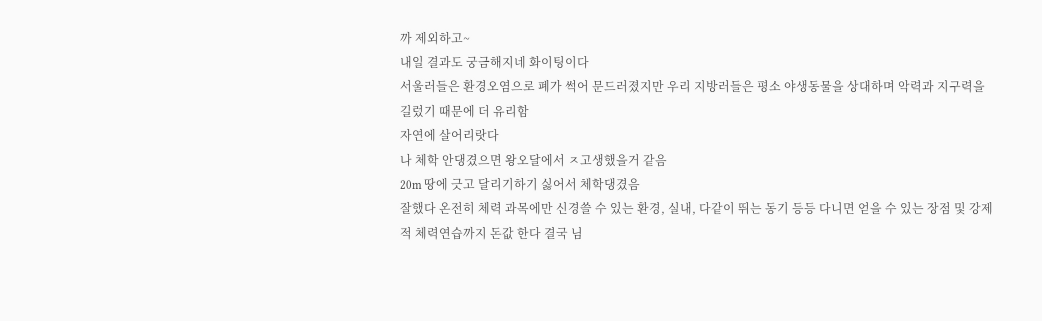까 제외하고~
내일 결과도 궁금해지네 화이팅이다
서울러들은 환경오염으로 폐가 썩어 문드러졌지만 우리 지방러들은 평소 야생동물을 상대하며 악력과 지구력을 길렀기 때문에 더 유리함
자연에 살어리랏다
나 체학 안댕겼으면 왕오달에서 ㅈ고생했을거 같음
20m 땅에 긋고 달리기하기 싫어서 체학댕겼음
잘했다 온전히 체력 과목에만 신경쓸 수 있는 환경, 실내, 다같이 뛰는 동기 등등 다니면 얻을 수 있는 장점 및 강제적 체력연습까지 돈값 한다 결국 님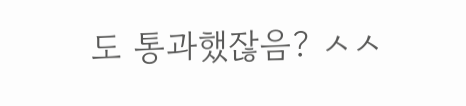도 통과했잖음? ㅅㅅ